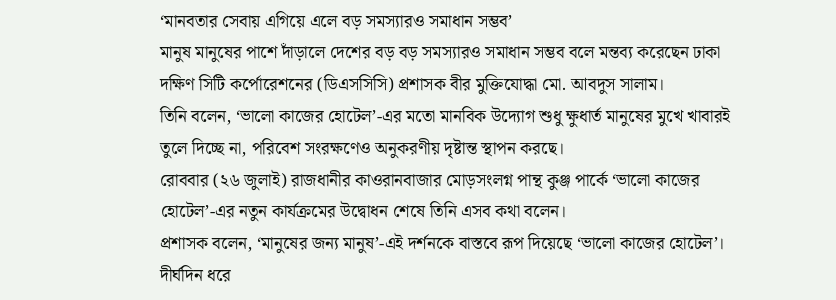‘মানবতার সেবায় এগিয়ে এলে বড় সমস্যারও সমাধান সম্ভব’
মানুষ মানুষের পাশে দাঁড়ালে দেশের বড় বড় সমস্যারও সমাধান সম্ভব বলে মন্তব্য করেছেন ঢাকা দক্ষিণ সিটি কর্পোরেশনের (ডিএসসিসি) প্রশাসক বীর মুক্তিযোদ্ধা মো. আবদুস সালাম।
তিনি বলেন, ‘ভালো কাজের হোটেল’-এর মতো মানবিক উদ্যোগ শুধু ক্ষুধার্ত মানুষের মুখে খাবারই তুলে দিচ্ছে না, পরিবেশ সংরক্ষণেও অনুকরণীয় দৃষ্টান্ত স্থাপন করছে।
রোববার (২৬ জুলাই) রাজধানীর কাওরানবাজার মোড়সংলগ্ন পান্থ কুঞ্জ পার্কে ‘ভালো কাজের হোটেল’-এর নতুন কার্যক্রমের উদ্বোধন শেষে তিনি এসব কথা বলেন।
প্রশাসক বলেন, ‘মানুষের জন্য মানুষ’-এই দর্শনকে বাস্তবে রূপ দিয়েছে ‘ভালো কাজের হোটেল’। দীর্ঘদিন ধরে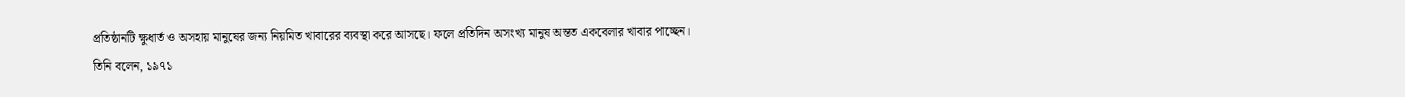প্রতিষ্ঠানটি ক্ষুধার্ত ও অসহায় মানুষের জন্য নিয়মিত খাবারের ব্যবস্থা করে আসছে। ফলে প্রতিদিন অসংখ্য মানুষ অন্তত একবেলার খাবার পাচ্ছেন।
তিনি বলেন, ১৯৭১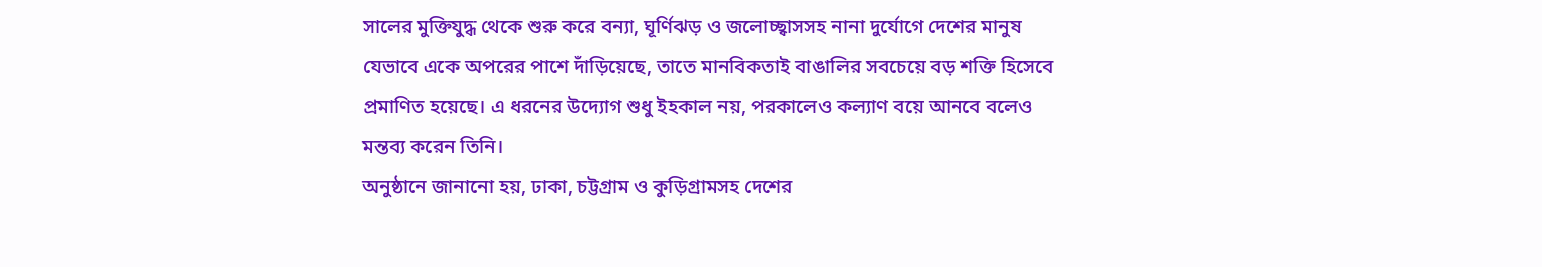সালের মুক্তিযুদ্ধ থেকে শুরু করে বন্যা, ঘূর্ণিঝড় ও জলোচ্ছ্বাসসহ নানা দুর্যোগে দেশের মানুষ যেভাবে একে অপরের পাশে দাঁড়িয়েছে, তাতে মানবিকতাই বাঙালির সবচেয়ে বড় শক্তি হিসেবে প্রমাণিত হয়েছে। এ ধরনের উদ্যোগ শুধু ইহকাল নয়, পরকালেও কল্যাণ বয়ে আনবে বলেও মন্তব্য করেন তিনি।
অনুষ্ঠানে জানানো হয়, ঢাকা, চট্টগ্রাম ও কুড়িগ্রামসহ দেশের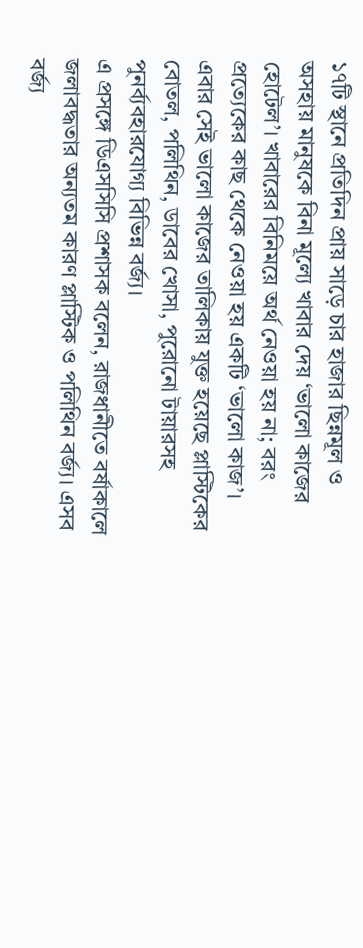১৭টি স্থানে প্রতিদিন প্রায় সাড়ে চার হাজার ছিন্নমূল ও অসহায় মানুষকে বিনা মূল্যে খাবার দেয় ‘ভালো কাজের হোটেল’। খাবারের বিনিময়ে অর্থ নেওয়া হয় না; বরং প্রত্যেকের কাছ থেকে নেওয়া হয় একটি ‘ভালো কাজ’। এবার সেই ভালো কাজের তালিকায় যুক্ত হয়েছে প্লাস্টিকের বোতল, পলিথিন, ডাবের খোসা, পুরোনো টায়ারসহ পুনর্ব্যবহারযোগ্য বিভিন্ন বর্জ্য।
এ প্রসঙ্গে ডিএসসিসি প্রশাসক বলেন, রাজধানীতে বর্ষাকালে জলাবদ্ধতার অন্যতম কারণ প্লাস্টিক ও পলিথিন বর্জ্য। এসব বর্জ্য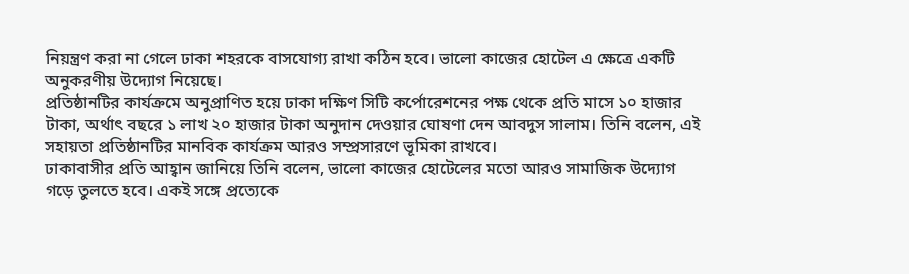নিয়ন্ত্রণ করা না গেলে ঢাকা শহরকে বাসযোগ্য রাখা কঠিন হবে। ভালো কাজের হোটেল এ ক্ষেত্রে একটি অনুকরণীয় উদ্যোগ নিয়েছে।
প্রতিষ্ঠানটির কার্যক্রমে অনুপ্রাণিত হয়ে ঢাকা দক্ষিণ সিটি কর্পোরেশনের পক্ষ থেকে প্রতি মাসে ১০ হাজার টাকা, অর্থাৎ বছরে ১ লাখ ২০ হাজার টাকা অনুদান দেওয়ার ঘোষণা দেন আবদুস সালাম। তিনি বলেন, এই সহায়তা প্রতিষ্ঠানটির মানবিক কার্যক্রম আরও সম্প্রসারণে ভূমিকা রাখবে।
ঢাকাবাসীর প্রতি আহ্বান জানিয়ে তিনি বলেন, ভালো কাজের হোটেলের মতো আরও সামাজিক উদ্যোগ গড়ে তুলতে হবে। একই সঙ্গে প্রত্যেকে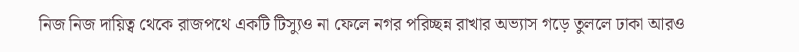নিজ নিজ দায়িত্ব থেকে রাজপথে একটি টিস্যুও না ফেলে নগর পরিচ্ছন্ন রাখার অভ্যাস গড়ে তুললে ঢাকা আরও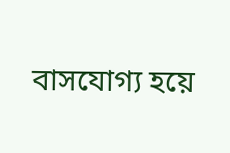বাসযোগ্য হয়ে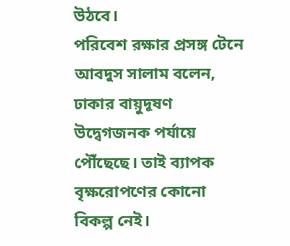উঠবে।
পরিবেশ রক্ষার প্রসঙ্গ টেনে আবদুস সালাম বলেন, ঢাকার বায়ুদূষণ উদ্বেগজনক পর্যায়ে পৌঁছেছে। তাই ব্যাপক বৃক্ষরোপণের কোনো বিকল্প নেই।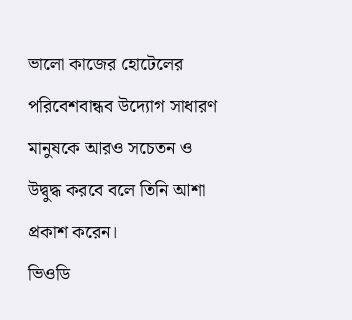ভালো কাজের হোটেলের পরিবেশবান্ধব উদ্যোগ সাধারণ মানুষকে আরও সচেতন ও উদ্বুদ্ধ করবে বলে তিনি আশা প্রকাশ করেন।
ভিওডি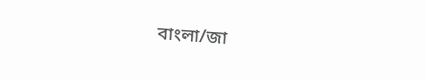বাংলা/জা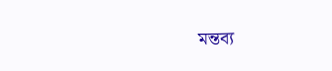মন্তব্য